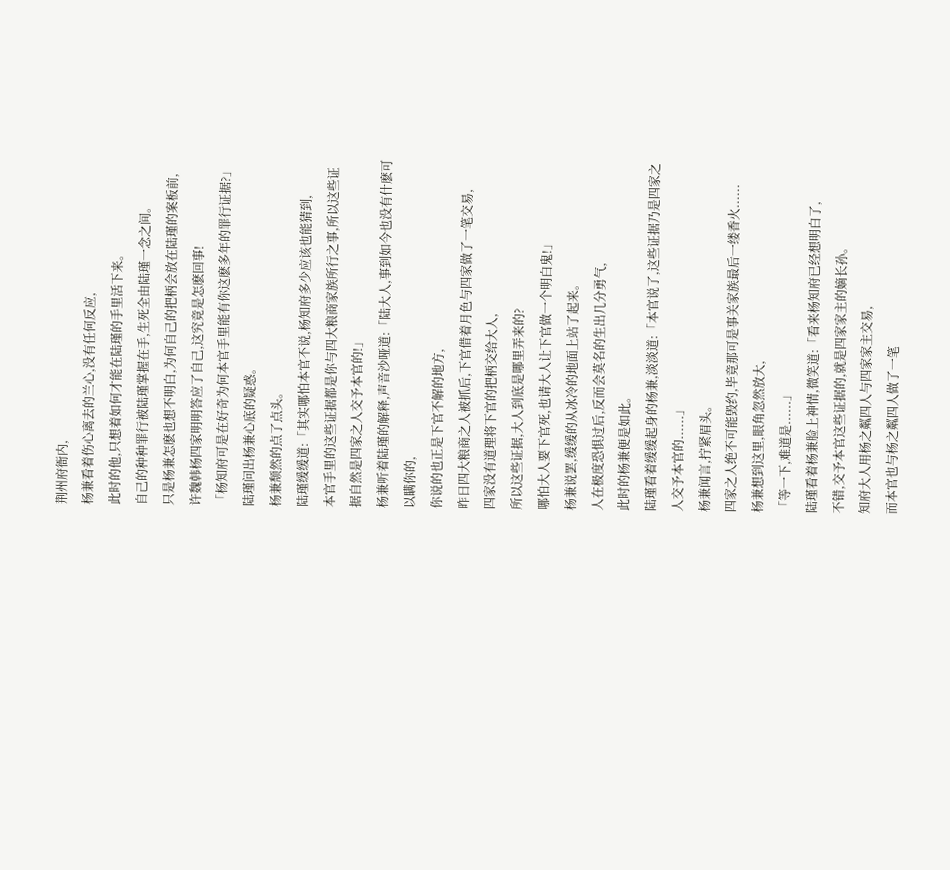荆州府衙内,
杨兼看着伤心离去的兰心,没有任何反应,
此时的他,只想着如何才能在陆瑾的手里活下来。
自己的种种罪行被陆瑾掌握在手,生死全由陆瑾一念之间。
只是杨兼怎麽也想不明白,为何自己的把柄会放在陆瑾的案板前,
许魏韩杨四家明明答应了自己,这究竟是怎麽回事!
「杨知府可是在好奇为何本官手里能有你这麽多年的罪行证据?」陆瑾问出杨兼心底的疑惑。
杨兼颓然的点了点头。
陆瑾缓缓道:「其实哪怕本官不说,杨知府多少应该也能猜到,
本官手里的这些证据都是你与四大粮商家族所行之事,所以这些证据自然是四家之人交予本官的!」
杨兼听着陆瑾的解释,声音沙哑道:「陆大人,事到如今也没有什麽可以瞒你的,
你说的也正是下官不解的地方,
昨日四大粮商之人被抓后,下官借着月色与四家做了一笔交易,
四家没有道理将下官的把柄交给大人,
所以这些证据,大人到底是哪里弄来的?
哪怕大人要下官死,也请大人让下官做一个明白鬼!」
杨兼说罢,缓缓的从冰冷的地面上站了起来。
人在极度恐惧过后,反而会莫名的生出几分勇气,
此时的杨兼便是如此。
陆瑾看着缓缓起身的杨兼,淡淡道:「本官说了,这些证据乃是四家之人交予本官的......」
杨兼闻言,拧紧眉头。
四家之人绝不可能毁约,毕竟那可是事关家族最后一缕香火......
杨兼想到这里,眼角忽然放大,
「等一下,难道是......」
陆瑾看着杨兼脸上神情,微笑道:「看来杨知府已经想明白了,
不错,交予本官这些证据的,就是四家家主的嫡长孙。
知府大人用杨之粼四人与四家家主交易,
而本官也与杨之粼四人做了一笔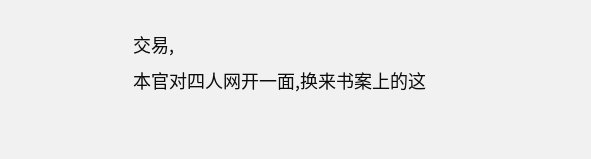交易,
本官对四人网开一面,换来书案上的这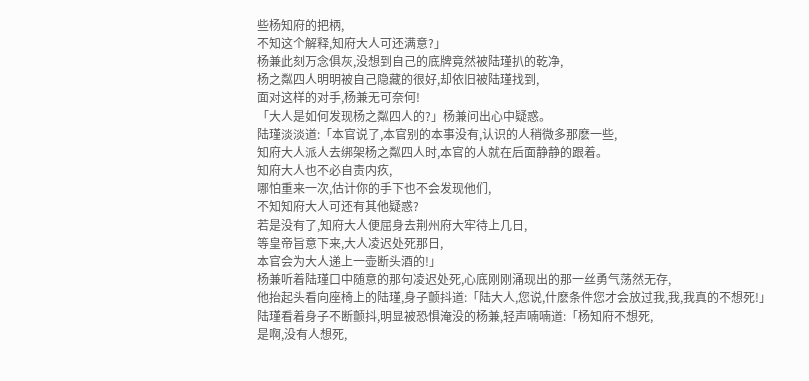些杨知府的把柄,
不知这个解释,知府大人可还满意?」
杨兼此刻万念俱灰,没想到自己的底牌竟然被陆瑾扒的乾净,
杨之粼四人明明被自己隐藏的很好,却依旧被陆瑾找到,
面对这样的对手,杨兼无可奈何!
「大人是如何发现杨之粼四人的?」杨兼问出心中疑惑。
陆瑾淡淡道:「本官说了,本官别的本事没有,认识的人稍微多那麽一些,
知府大人派人去绑架杨之粼四人时,本官的人就在后面静静的跟着。
知府大人也不必自责内疚,
哪怕重来一次,估计你的手下也不会发现他们,
不知知府大人可还有其他疑惑?
若是没有了,知府大人便屈身去荆州府大牢待上几日,
等皇帝旨意下来,大人凌迟处死那日,
本官会为大人递上一壶断头酒的!」
杨兼听着陆瑾口中随意的那句凌迟处死,心底刚刚涌现出的那一丝勇气荡然无存,
他抬起头看向座椅上的陆瑾,身子颤抖道:「陆大人,您说,什麽条件您才会放过我,我,我真的不想死!」
陆瑾看着身子不断颤抖,明显被恐惧淹没的杨兼,轻声喃喃道:「杨知府不想死,
是啊,没有人想死,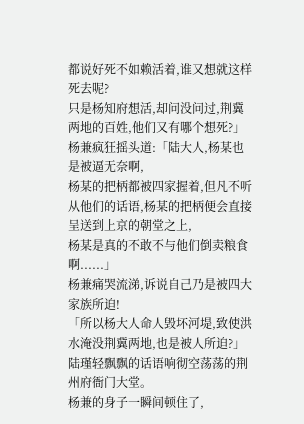都说好死不如赖活着,谁又想就这样死去呢?
只是杨知府想活,却问没问过,荆冀两地的百姓,他们又有哪个想死?」
杨兼疯狂摇头道:「陆大人,杨某也是被逼无奈啊,
杨某的把柄都被四家握着,但凡不听从他们的话语,杨某的把柄便会直接呈送到上京的朝堂之上,
杨某是真的不敢不与他们倒卖粮食啊......」
杨兼痛哭流涕,诉说自己乃是被四大家族所迫!
「所以杨大人命人毁坏河堤,致使洪水淹没荆冀两地,也是被人所迫?」
陆瑾轻飘飘的话语响彻空荡荡的荆州府衙门大堂。
杨兼的身子一瞬间顿住了,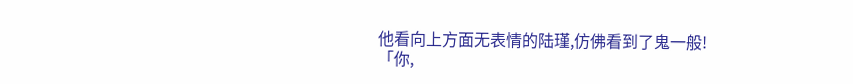他看向上方面无表情的陆瑾,仿佛看到了鬼一般!
「你,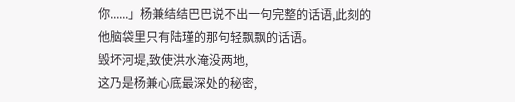你......」杨兼结结巴巴说不出一句完整的话语,此刻的他脑袋里只有陆瑾的那句轻飘飘的话语。
毁坏河堤,致使洪水淹没两地,
这乃是杨兼心底最深处的秘密,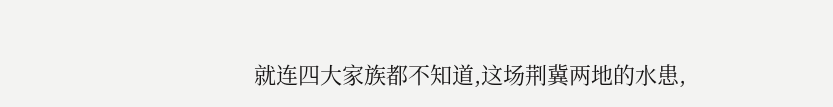就连四大家族都不知道,这场荆冀两地的水患,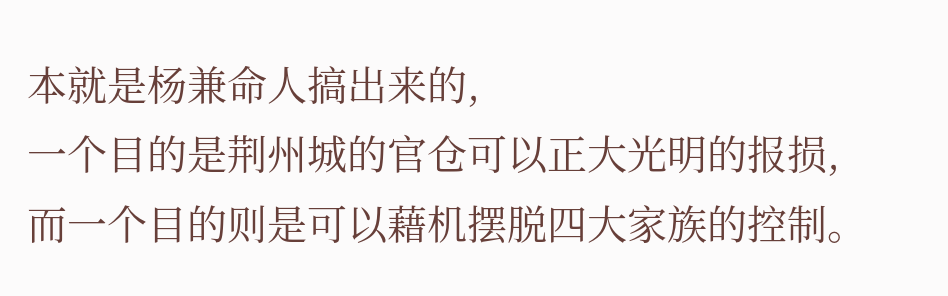本就是杨兼命人搞出来的,
一个目的是荆州城的官仓可以正大光明的报损,
而一个目的则是可以藉机摆脱四大家族的控制。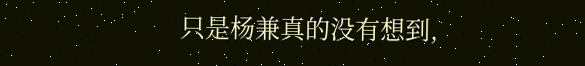只是杨兼真的没有想到,